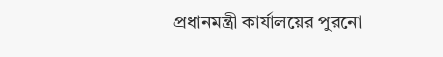প্রধানমন্ত্রী কার্যালয়ের পুরনো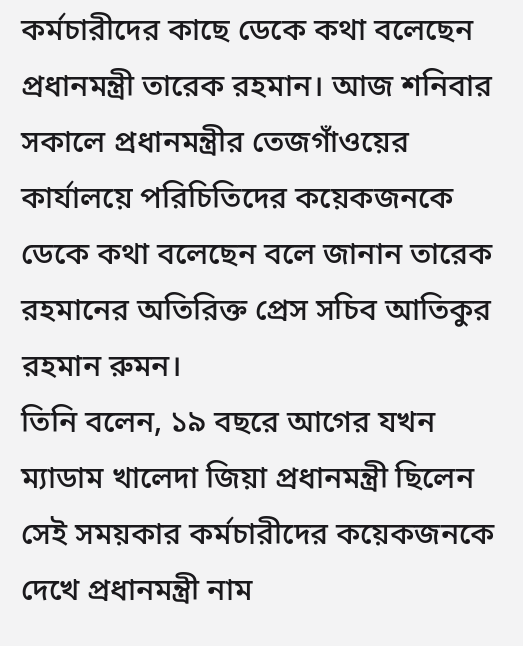কর্মচারীদের কাছে ডেকে কথা বলেছেন প্রধানমন্ত্রী তারেক রহমান। আজ শনিবার সকালে প্রধানমন্ত্রীর তেজগাঁওয়ের কার্যালয়ে পরিচিতিদের কয়েকজনকে ডেকে কথা বলেছেন বলে জানান তারেক রহমানের অতিরিক্ত প্রেস সচিব আতিকুর রহমান রুমন।
তিনি বলেন, ১৯ বছরে আগের যখন ম্যাডাম খালেদা জিয়া প্রধানমন্ত্রী ছিলেন সেই সময়কার কর্মচারীদের কয়েকজনকে দেখে প্রধানমন্ত্রী নাম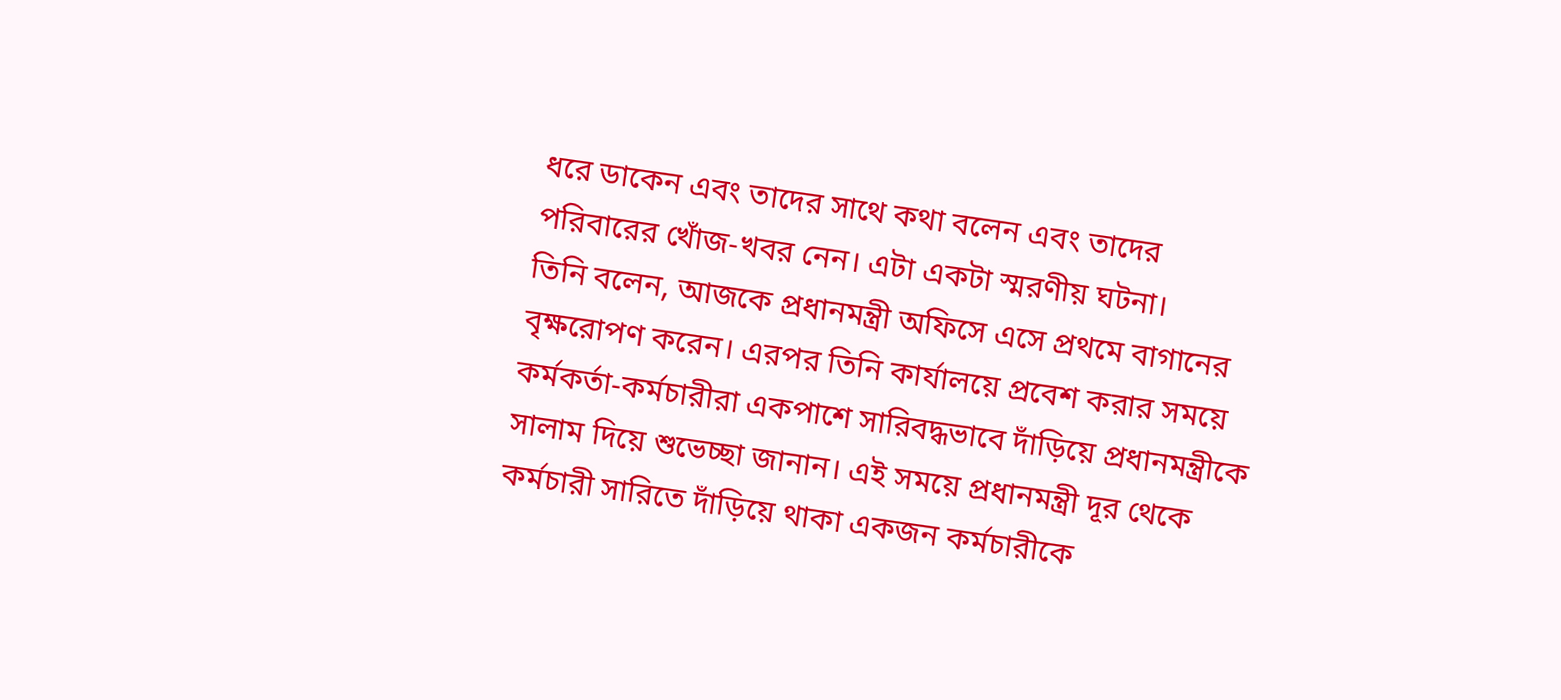ধরে ডাকেন এবং তাদের সাথে কথা বলেন এবং তাদের পরিবারের খোঁজ-খবর নেন। এটা একটা স্মরণীয় ঘটনা।
তিনি বলেন, আজকে প্রধানমন্ত্রী অফিসে এসে প্রথমে বাগানের বৃক্ষরোপণ করেন। এরপর তিনি কার্যালয়ে প্রবেশ করার সময়ে কর্মকর্তা-কর্মচারীরা একপাশে সারিবদ্ধভাবে দাঁড়িয়ে প্রধানমন্ত্রীকে সালাম দিয়ে শুভেচ্ছা জানান। এই সময়ে প্রধানমন্ত্রী দূর থেকে কর্মচারী সারিতে দাঁড়িয়ে থাকা একজন কর্মচারীকে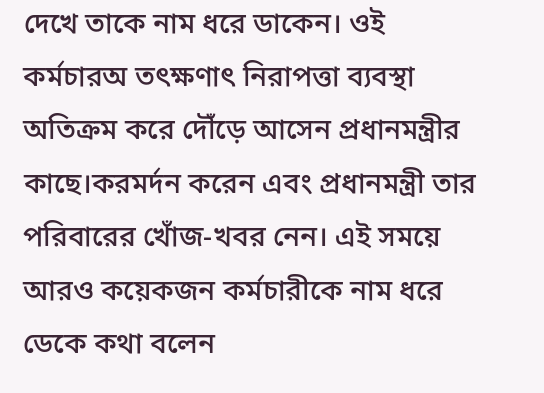দেখে তাকে নাম ধরে ডাকেন। ওই কর্মচারঅ তৎক্ষণাৎ নিরাপত্তা ব্যবস্থা অতিক্রম করে দৌঁড়ে আসেন প্রধানমন্ত্রীর কাছে।করমর্দন করেন এবং প্রধানমন্ত্রী তার পরিবারের খোঁজ-খবর নেন। এই সময়ে আরও কয়েকজন কর্মচারীকে নাম ধরে ডেকে কথা বলেন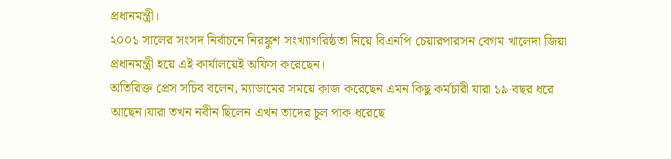প্রধানমন্ত্রী।
২০০১ সালের সংসদ নির্বাচনে নিরঙ্কুশ সংখ্যাগরিষ্ঠতা নিয়ে বিএনপি চেয়ারপারসন বেগম খালেদা জিয়া প্রধানমন্ত্রী হয়ে এই কার্যালয়েই অফিস করেছেন।
অতিরিক্ত প্রেস সচিব বলেন, ম্যাডামের সময়ে কাজ করেছেন এমন কিছু কর্মচারী যারা ১৯ বছর ধরে আছেন।যারা তখন নবীন ছিলেন এখন তাদের চুল পাক ধরেছে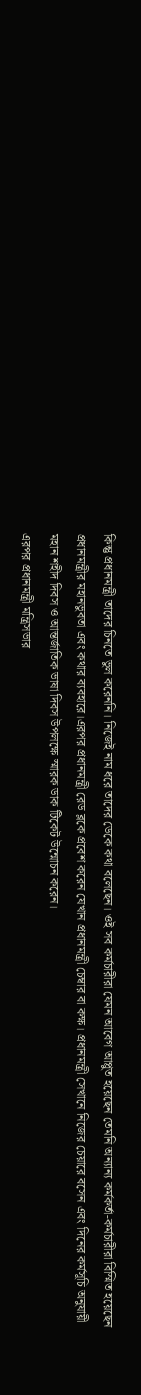কিন্তু প্রধানমন্ত্রী তাদের চিনতে ভুল করেননি। নিজেই নাম ধরে তাদের ডেকে কথা বলেছেন। ওই সব কর্মচারীরা যেমন আবেগ আপ্লুত হয়েছেন তেমনি অন্যান্য কর্মকর্তা-কর্মচারীরা বিস্মিত হয়েছেন প্রধানমন্ত্রীর মহানভুবতা এবং কথার ব্যবহারে।এরপর প্রধানমন্ত্রী রেড ব্লকে প্রবেশ করেন যেখান প্রধানমন্ত্রী চেম্বার বা কক্ষ। প্রধানমন্ত্রী সেখানে নিজের চেয়ারে বসেন এবং দিনের কর্মসূচি অনুযায়ী মহান শহীদ দিবস ও আন্তর্জাতিক ভাষা দিবস উপলক্ষে স্মারক ডাক টিকেট উন্মোচন করেন।
এরপর প্রধানমন্ত্রী মন্ত্রিসভার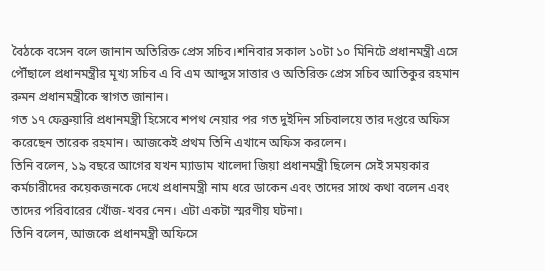বৈঠকে বসেন বলে জানান অতিরিক্ত প্রেস সচিব।শনিবার সকাল ১০টা ১০ মিনিটে প্রধানমন্ত্রী এসে পৌঁছালে প্রধানমন্ত্রীর মূখ্য সচিব এ বি এম আব্দুস সাত্তার ও অতিরিক্ত প্রেস সচিব আতিকুর রহমান রুমন প্রধানমন্ত্রীকে স্বাগত জানান।
গত ১৭ ফেব্রুয়ারি প্রধানমন্ত্রী হিসেবে শপথ নেয়ার পর গত দুইদিন সচিবালয়ে তার দপ্তরে অফিস করেছেন তারেক রহমান। আজকেই প্রথম তিনি এখানে অফিস করলেন।
তিনি বলেন, ১৯ বছরে আগের যখন ম্যাডাম খালেদা জিয়া প্রধানমন্ত্রী ছিলেন সেই সময়কার কর্মচারীদের কয়েকজনকে দেখে প্রধানমন্ত্রী নাম ধরে ডাকেন এবং তাদের সাথে কথা বলেন এবং তাদের পরিবারের খোঁজ-খবর নেন। এটা একটা স্মরণীয় ঘটনা।
তিনি বলেন, আজকে প্রধানমন্ত্রী অফিসে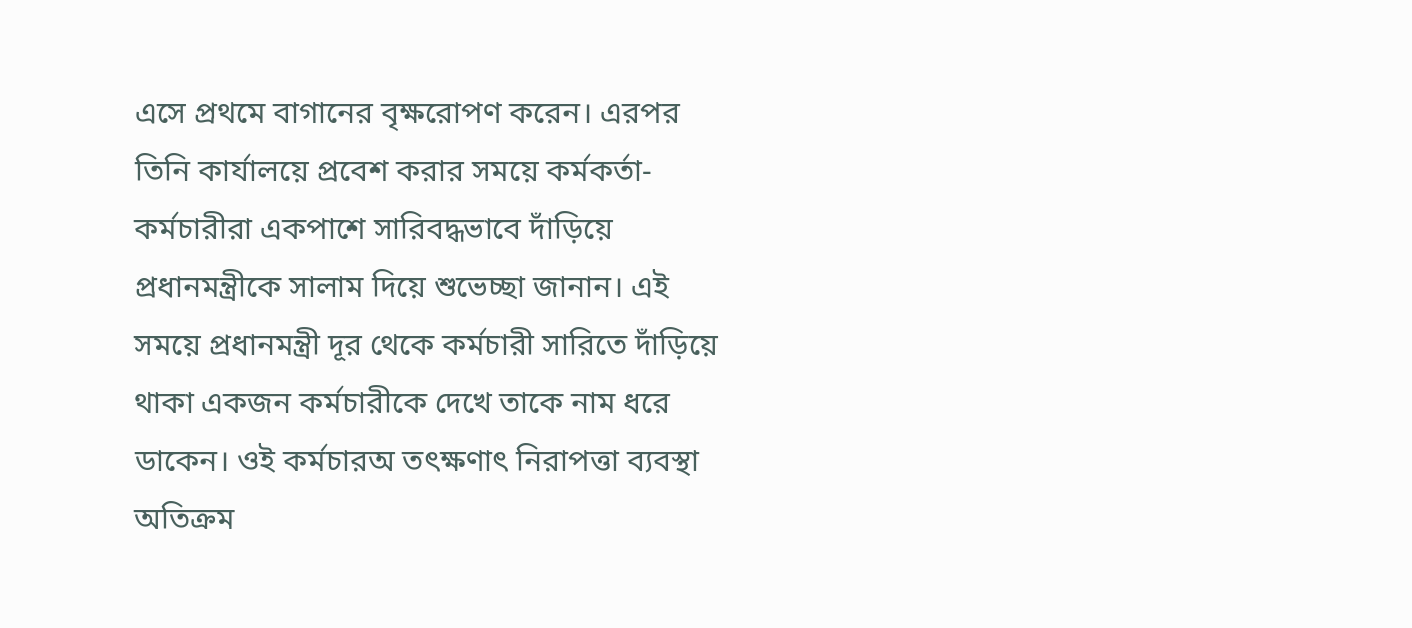এসে প্রথমে বাগানের বৃক্ষরোপণ করেন। এরপর তিনি কার্যালয়ে প্রবেশ করার সময়ে কর্মকর্তা-কর্মচারীরা একপাশে সারিবদ্ধভাবে দাঁড়িয়ে প্রধানমন্ত্রীকে সালাম দিয়ে শুভেচ্ছা জানান। এই সময়ে প্রধানমন্ত্রী দূর থেকে কর্মচারী সারিতে দাঁড়িয়ে থাকা একজন কর্মচারীকে দেখে তাকে নাম ধরে ডাকেন। ওই কর্মচারঅ তৎক্ষণাৎ নিরাপত্তা ব্যবস্থা অতিক্রম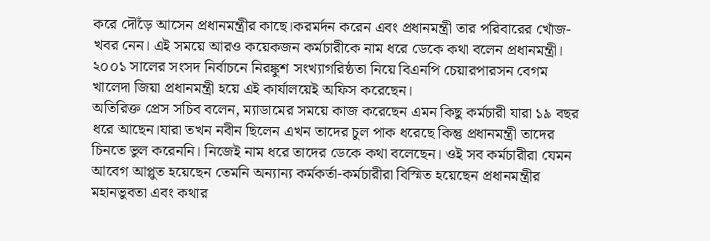করে দৌঁড়ে আসেন প্রধানমন্ত্রীর কাছে।করমর্দন করেন এবং প্রধানমন্ত্রী তার পরিবারের খোঁজ-খবর নেন। এই সময়ে আরও কয়েকজন কর্মচারীকে নাম ধরে ডেকে কথা বলেন প্রধানমন্ত্রী।
২০০১ সালের সংসদ নির্বাচনে নিরঙ্কুশ সংখ্যাগরিষ্ঠতা নিয়ে বিএনপি চেয়ারপারসন বেগম খালেদা জিয়া প্রধানমন্ত্রী হয়ে এই কার্যালয়েই অফিস করেছেন।
অতিরিক্ত প্রেস সচিব বলেন, ম্যাডামের সময়ে কাজ করেছেন এমন কিছু কর্মচারী যারা ১৯ বছর ধরে আছেন।যারা তখন নবীন ছিলেন এখন তাদের চুল পাক ধরেছে কিন্তু প্রধানমন্ত্রী তাদের চিনতে ভুল করেননি। নিজেই নাম ধরে তাদের ডেকে কথা বলেছেন। ওই সব কর্মচারীরা যেমন আবেগ আপ্লুত হয়েছেন তেমনি অন্যান্য কর্মকর্তা-কর্মচারীরা বিস্মিত হয়েছেন প্রধানমন্ত্রীর মহানভুবতা এবং কথার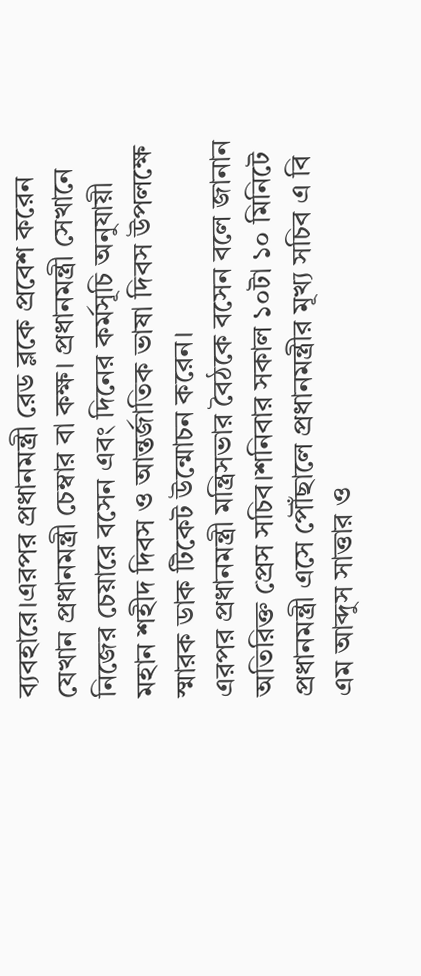ব্যবহারে।এরপর প্রধানমন্ত্রী রেড ব্লকে প্রবেশ করেন যেখান প্রধানমন্ত্রী চেম্বার বা কক্ষ। প্রধানমন্ত্রী সেখানে নিজের চেয়ারে বসেন এবং দিনের কর্মসূচি অনুযায়ী মহান শহীদ দিবস ও আন্তর্জাতিক ভাষা দিবস উপলক্ষে স্মারক ডাক টিকেট উন্মোচন করেন।
এরপর প্রধানমন্ত্রী মন্ত্রিসভার বৈঠকে বসেন বলে জানান অতিরিক্ত প্রেস সচিব।শনিবার সকাল ১০টা ১০ মিনিটে প্রধানমন্ত্রী এসে পৌঁছালে প্রধানমন্ত্রীর মূখ্য সচিব এ বি এম আব্দুস সাত্তার ও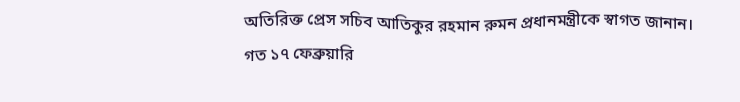অতিরিক্ত প্রেস সচিব আতিকুর রহমান রুমন প্রধানমন্ত্রীকে স্বাগত জানান।
গত ১৭ ফেব্রুয়ারি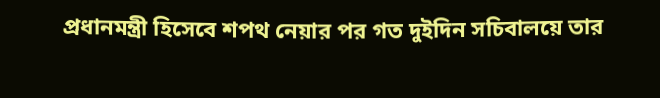প্রধানমন্ত্রী হিসেবে শপথ নেয়ার পর গত দুইদিন সচিবালয়ে তার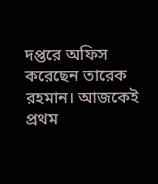দপ্তরে অফিস করেছেন তারেক রহমান। আজকেই প্রথম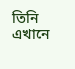তিনি এখানে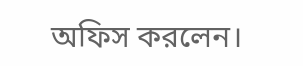অফিস করলেন।